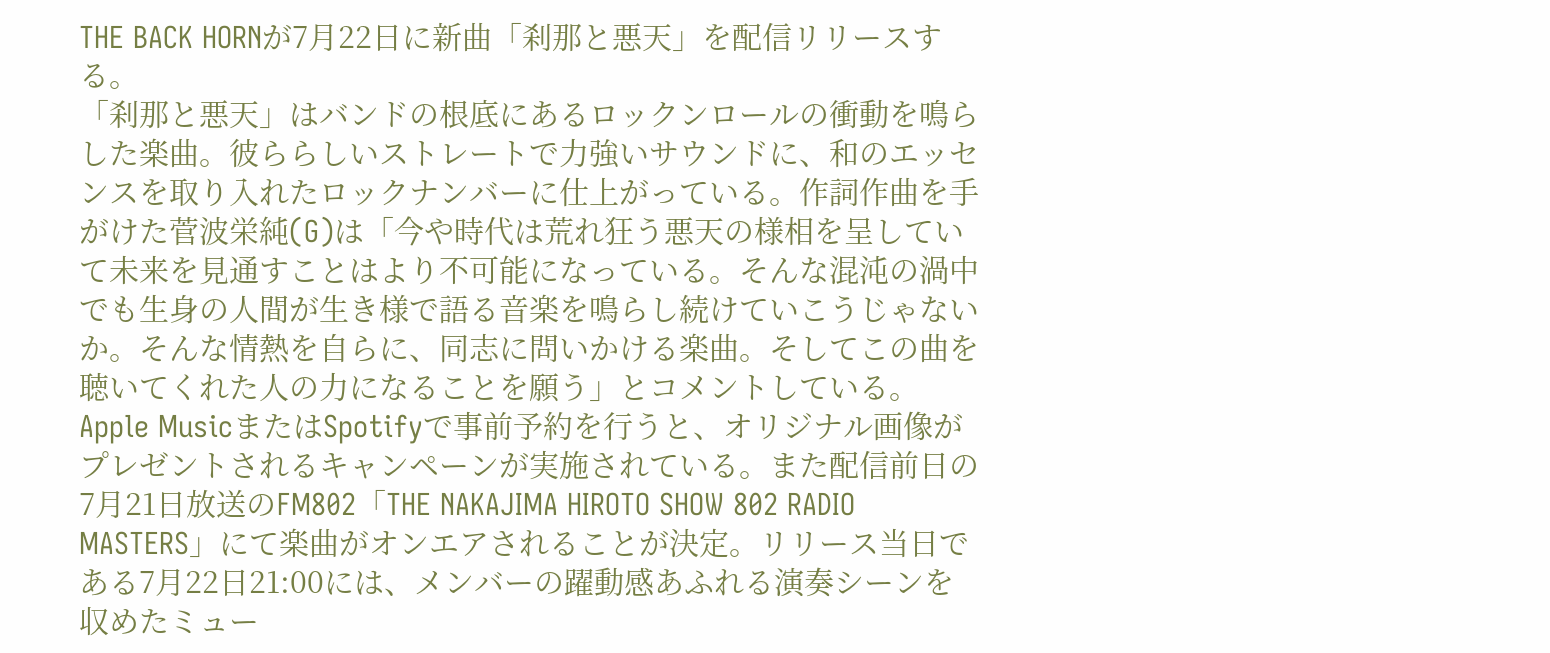THE BACK HORNが7月22日に新曲「刹那と悪天」を配信リリースする。
「刹那と悪天」はバンドの根底にあるロックンロールの衝動を鳴らした楽曲。彼ららしいストレートで力強いサウンドに、和のエッセンスを取り入れたロックナンバーに仕上がっている。作詞作曲を手がけた菅波栄純(G)は「今や時代は荒れ狂う悪天の様相を呈していて未来を見通すことはより不可能になっている。そんな混沌の渦中でも生身の人間が生き様で語る音楽を鳴らし続けていこうじゃないか。そんな情熱を自らに、同志に問いかける楽曲。そしてこの曲を聴いてくれた人の力になることを願う」とコメントしている。
Apple MusicまたはSpotifyで事前予約を行うと、オリジナル画像がプレゼントされるキャンペーンが実施されている。また配信前日の7月21日放送のFM802「THE NAKAJIMA HIROTO SHOW 802 RADIO MASTERS」にて楽曲がオンエアされることが決定。リリース当日である7月22日21:00には、メンバーの躍動感あふれる演奏シーンを収めたミュー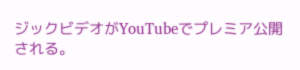ジックビデオがYouTubeでプレミア公開される。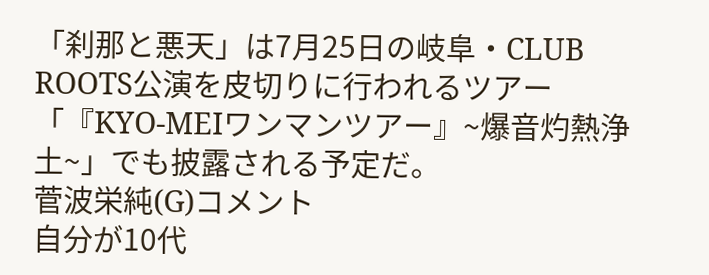「刹那と悪天」は7月25日の岐阜・CLUB ROOTS公演を皮切りに行われるツアー「『KYO-MEIワンマンツアー』~爆音灼熱浄土~」でも披露される予定だ。
菅波栄純(G)コメント
自分が10代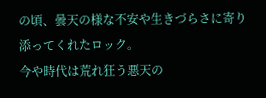の頃、曇天の様な不安や生きづらさに寄り添ってくれたロック。
今や時代は荒れ狂う悪天の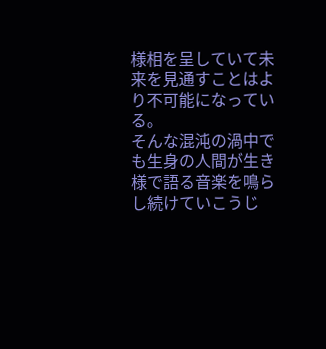様相を呈していて未来を見通すことはより不可能になっている。
そんな混沌の渦中でも生身の人間が生き様で語る音楽を鳴らし続けていこうじ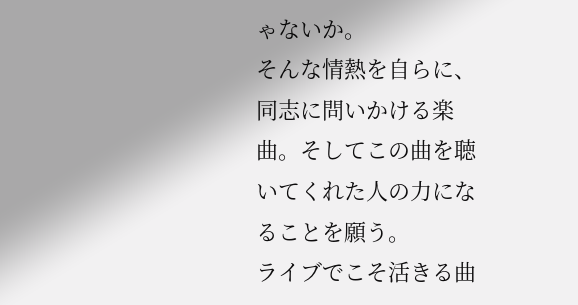ゃないか。
そんな情熱を自らに、同志に問いかける楽曲。そしてこの曲を聴いてくれた人の力になることを願う。
ライブでこそ活きる曲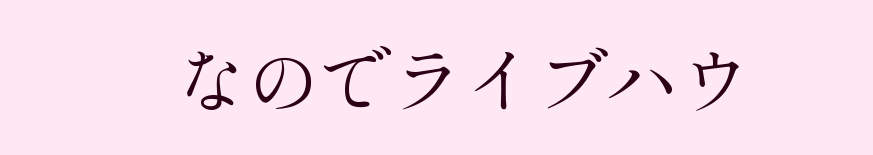なのでライブハウ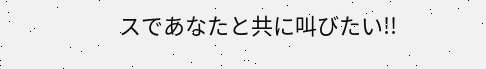スであなたと共に叫びたい!!